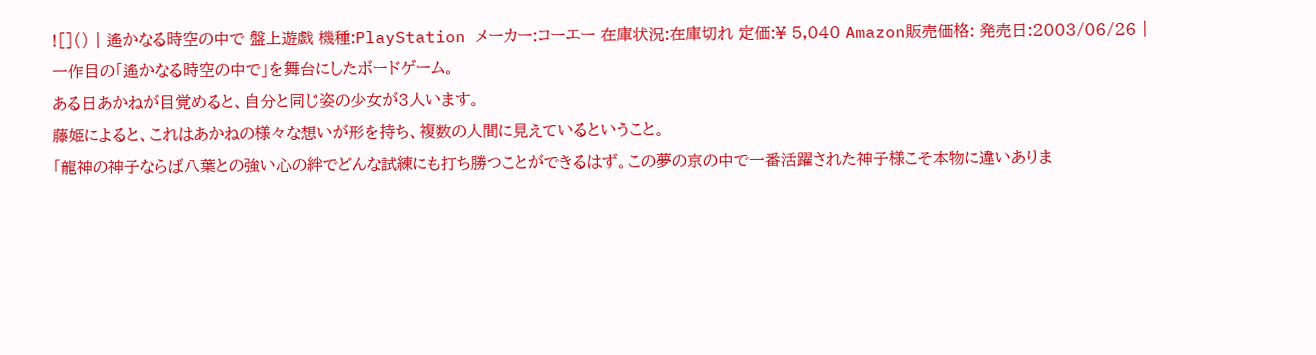![]() | 遙かなる時空の中で 盤上遊戯 機種:PlayStation メーカー:コーエー 在庫状況:在庫切れ 定価:¥ 5,040 Amazon販売価格: 発売日:2003/06/26 |
一作目の「遙かなる時空の中で」を舞台にしたボードゲーム。
ある日あかねが目覚めると、自分と同じ姿の少女が3人います。
藤姫によると、これはあかねの様々な想いが形を持ち、複数の人間に見えているということ。
「龍神の神子ならば八葉との強い心の絆でどんな試練にも打ち勝つことができるはず。この夢の京の中で一番活躍された神子様こそ本物に違いありま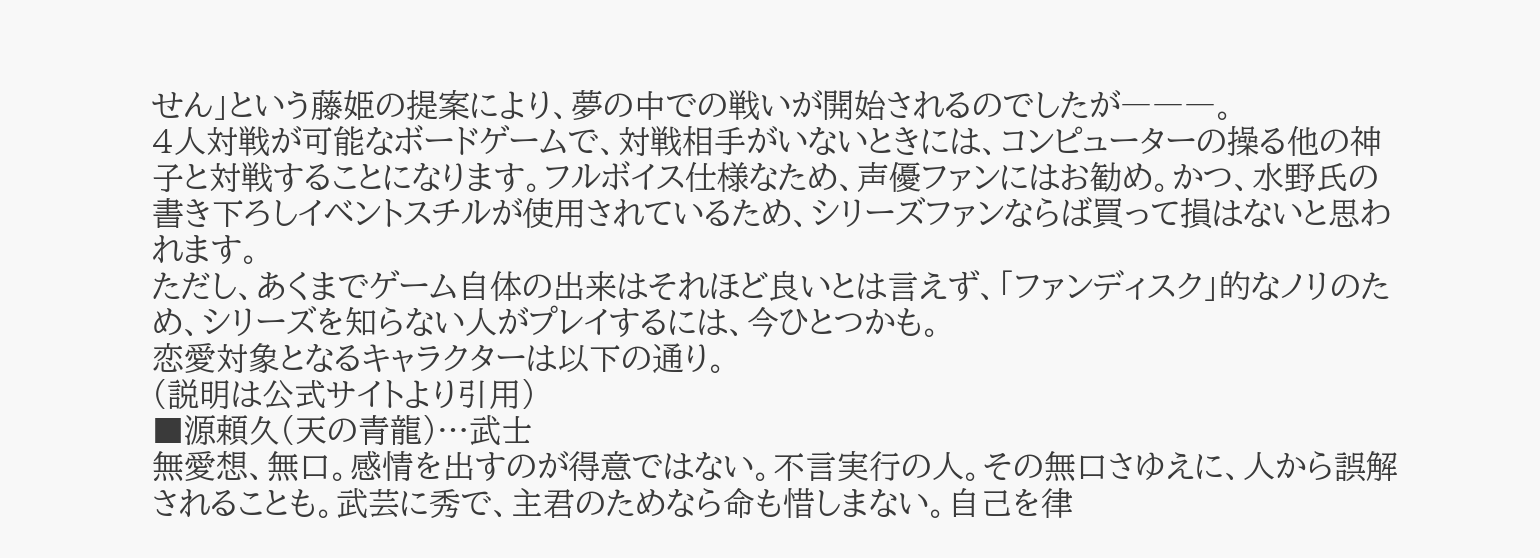せん」という藤姫の提案により、夢の中での戦いが開始されるのでしたが―――。
4人対戦が可能なボードゲームで、対戦相手がいないときには、コンピューターの操る他の神子と対戦することになります。フルボイス仕様なため、声優ファンにはお勧め。かつ、水野氏の書き下ろしイベントスチルが使用されているため、シリーズファンならば買って損はないと思われます。
ただし、あくまでゲーム自体の出来はそれほど良いとは言えず、「ファンディスク」的なノリのため、シリーズを知らない人がプレイするには、今ひとつかも。
恋愛対象となるキャラクターは以下の通り。
(説明は公式サイトより引用)
■源頼久(天の青龍)…武士
無愛想、無口。感情を出すのが得意ではない。不言実行の人。その無口さゆえに、人から誤解されることも。武芸に秀で、主君のためなら命も惜しまない。自己を律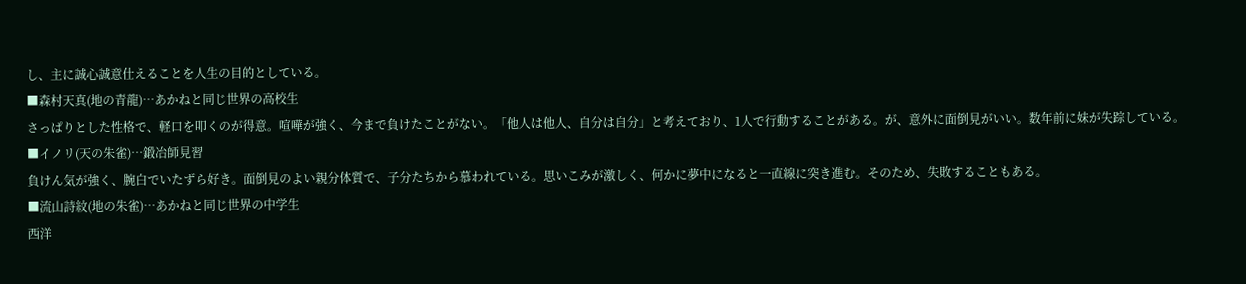し、主に誠心誠意仕えることを人生の目的としている。
■森村天真(地の青龍)…あかねと同じ世界の高校生
さっぱりとした性格で、軽口を叩くのが得意。喧嘩が強く、今まで負けたことがない。「他人は他人、自分は自分」と考えており、1人で行動することがある。が、意外に面倒見がいい。数年前に妹が失踪している。
■イノリ(天の朱雀)…鍛冶師見習
負けん気が強く、腕白でいたずら好き。面倒見のよい親分体質で、子分たちから慕われている。思いこみが激しく、何かに夢中になると一直線に突き進む。そのため、失敗することもある。
■流山詩紋(地の朱雀)…あかねと同じ世界の中学生
西洋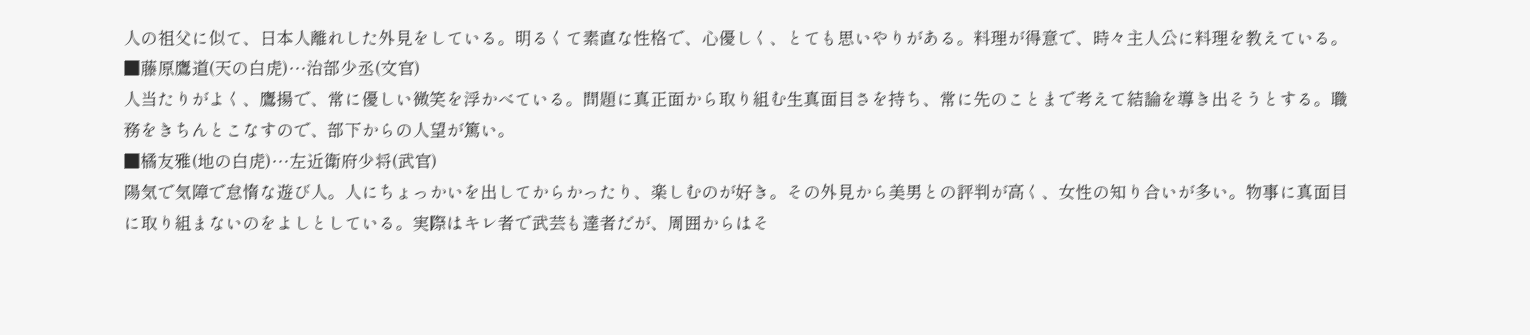人の祖父に似て、日本人離れした外見をしている。明るくて素直な性格で、心優しく、とても思いやりがある。料理が得意で、時々主人公に料理を教えている。
■藤原鷹道(天の白虎)…治部少丞(文官)
人当たりがよく、鷹揚で、常に優しい微笑を浮かべている。問題に真正面から取り組む生真面目さを持ち、常に先のことまで考えて結論を導き出そうとする。職務をきちんとこなすので、部下からの人望が篤い。
■橘友雅(地の白虎)…左近衛府少将(武官)
陽気で気障で怠惰な遊び人。人にちょっかいを出してからかったり、楽しむのが好き。その外見から美男との評判が高く、女性の知り合いが多い。物事に真面目に取り組まないのをよしとしている。実際はキレ者で武芸も達者だが、周囲からはそ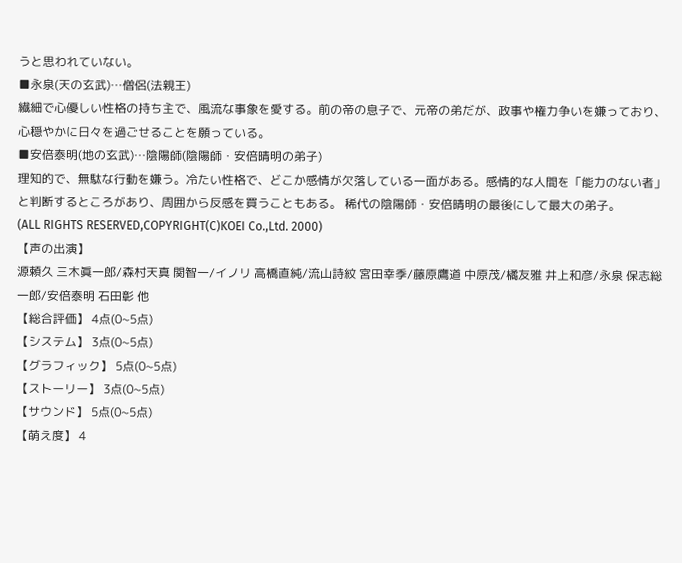うと思われていない。
■永泉(天の玄武)…僧侶(法親王)
繊細で心優しい性格の持ち主で、風流な事象を愛する。前の帝の息子で、元帝の弟だが、政事や権力争いを嫌っており、心穏やかに日々を過ごせることを願っている。
■安倍泰明(地の玄武)…陰陽師(陰陽師・安倍晴明の弟子)
理知的で、無駄な行動を嫌う。冷たい性格で、どこか感情が欠落している一面がある。感情的な人間を「能力のない者」と判断するところがあり、周囲から反感を買うこともある。 稀代の陰陽師・安倍晴明の最後にして最大の弟子。
(ALL RIGHTS RESERVED,COPYRIGHT(C)KOEI Co.,Ltd. 2000)
【声の出演】
源頼久 三木眞一郎/森村天真 関智一/イノリ 高橋直純/流山詩紋 宮田幸季/藤原鷹道 中原茂/橘友雅 井上和彦/永泉 保志総一郎/安倍泰明 石田彰 他
【総合評価】 4点(0~5点)
【システム】 3点(0~5点)
【グラフィック】 5点(0~5点)
【ストーリー】 3点(0~5点)
【サウンド】 5点(0~5点)
【萌え度】 4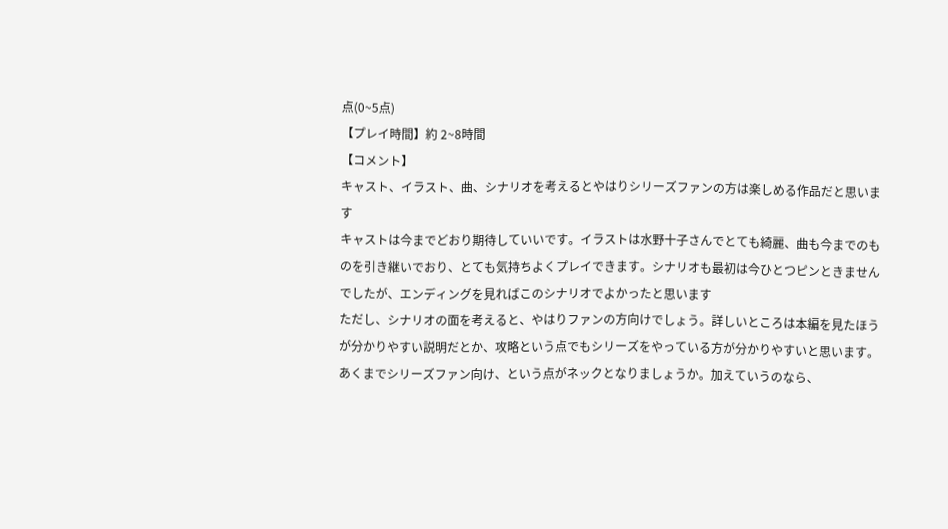点(0~5点)
【プレイ時間】約 2~8時間
【コメント】
キャスト、イラスト、曲、シナリオを考えるとやはりシリーズファンの方は楽しめる作品だと思います
キャストは今までどおり期待していいです。イラストは水野十子さんでとても綺麗、曲も今までのものを引き継いでおり、とても気持ちよくプレイできます。シナリオも最初は今ひとつピンときませんでしたが、エンディングを見ればこのシナリオでよかったと思います
ただし、シナリオの面を考えると、やはりファンの方向けでしょう。詳しいところは本編を見たほうが分かりやすい説明だとか、攻略という点でもシリーズをやっている方が分かりやすいと思います。あくまでシリーズファン向け、という点がネックとなりましょうか。加えていうのなら、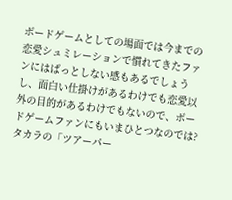ボードゲームとしての場面では今までの恋愛シュミレーションで慣れてきたファンにはぱっとしない感もあるでしょうし、面白い仕掛けがあるわけでも恋愛以外の目的があるわけでもないので、ボードゲームファンにもいまひとつなのでは?タカラの「ツアーパー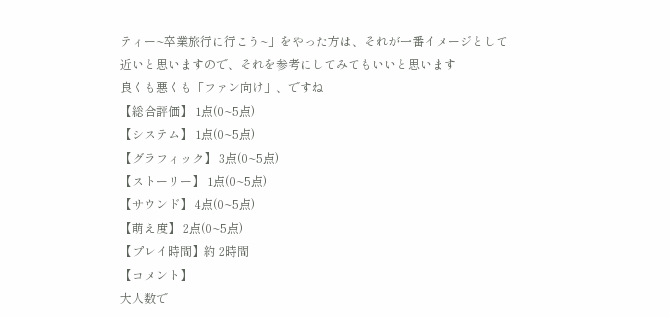ティー~卒業旅行に行こう~」をやった方は、それが一番イメージとして近いと思いますので、それを参考にしてみてもいいと思います
良くも悪くも「ファン向け」、ですね
【総合評価】 1点(0~5点)
【システム】 1点(0~5点)
【グラフィック】 3点(0~5点)
【ストーリー】 1点(0~5点)
【サウンド】 4点(0~5点)
【萌え度】 2点(0~5点)
【プレイ時間】約 2時間
【コメント】
大人数で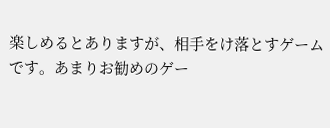楽しめるとありますが、相手をけ落とすゲームです。あまりお勧めのゲー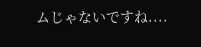ムじゃないですね....